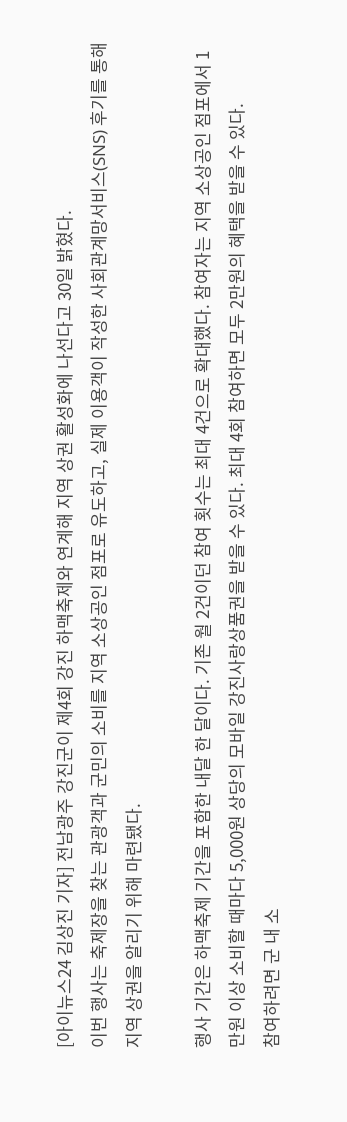[아이뉴스24 김상진 기자] 전남광주 강진군이 제4회 강진 하맥축제와 연계해 지역 상권 활성화에 나선다고 30일 밝혔다.
이번 행사는 축제장을 찾는 관광객과 군민의 소비를 지역 소상공인 점포로 유도하고, 실제 이용객이 작성한 사회관계망서비스(SNS) 후기를 통해 지역 상권을 알리기 위해 마련됐다.

행사 기간은 하맥축제 기간을 포함한 내달 한 달이다. 기존 월 2건이던 참여 횟수는 최대 4건으로 확대했다. 참여자는 지역 소상공인 점포에서 1만원 이상 소비할 때마다 5,000원 상당의 모바일 강진사랑상품권을 받을 수 있다. 최대 4회 참여하면 모두 2만원의 혜택을 받을 수 있다.
참여하려면 군 내 소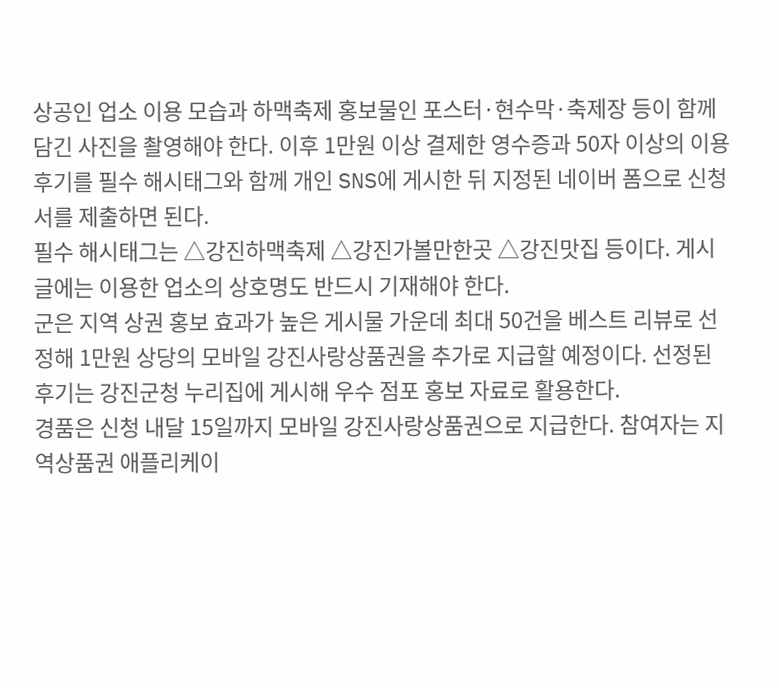상공인 업소 이용 모습과 하맥축제 홍보물인 포스터·현수막·축제장 등이 함께 담긴 사진을 촬영해야 한다. 이후 1만원 이상 결제한 영수증과 50자 이상의 이용 후기를 필수 해시태그와 함께 개인 SNS에 게시한 뒤 지정된 네이버 폼으로 신청서를 제출하면 된다.
필수 해시태그는 △강진하맥축제 △강진가볼만한곳 △강진맛집 등이다. 게시글에는 이용한 업소의 상호명도 반드시 기재해야 한다.
군은 지역 상권 홍보 효과가 높은 게시물 가운데 최대 50건을 베스트 리뷰로 선정해 1만원 상당의 모바일 강진사랑상품권을 추가로 지급할 예정이다. 선정된 후기는 강진군청 누리집에 게시해 우수 점포 홍보 자료로 활용한다.
경품은 신청 내달 15일까지 모바일 강진사랑상품권으로 지급한다. 참여자는 지역상품권 애플리케이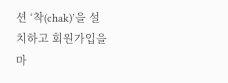션 ‘착(chak)’을 설치하고 회원가입을 마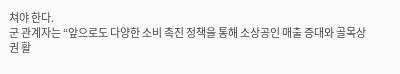쳐야 한다.
군 관계자는 “앞으로도 다양한 소비 촉진 정책을 통해 소상공인 매출 증대와 골목상권 활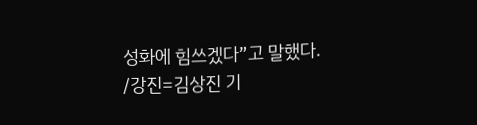성화에 힘쓰겠다”고 말했다.
/강진=김상진 기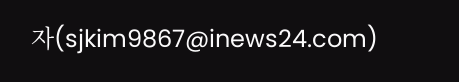자(sjkim9867@inews24.com)